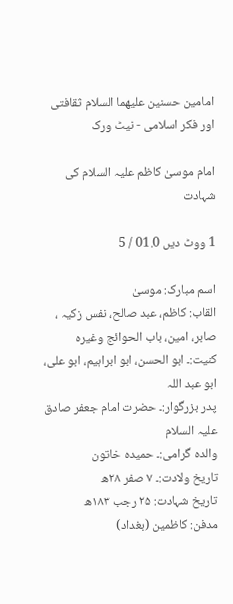امامين حسنين عليهما السلام ثقافتى اور فکر اسلامى - نيٹ ورک

امام موسیٰ کاظم علیہ السلام کی شہادت

1 ووٹ دیں 01.0 / 5

اسم مبارک: موسیٰ
القاب: کاظم، عبد صالح، نفس زکیہ ، صابر، امین، باب الحوائج وغیرہ
کنیت:۔ ابو الحسن، ابو ابراہیم، ابو علی، ابو عبد اللہ
پدر بزرگوار:۔ حضرت امام جعفر صادق علیہ السلام
والدہ گرامی:۔ حمیدہ خاتون
تاریخ ولادت:۔ ٧ صفر ۲۸ھ
تاریخ شہادت: ۲۵ رجب ۱۸۳ھ
مدفن: کاظمین (بغداد)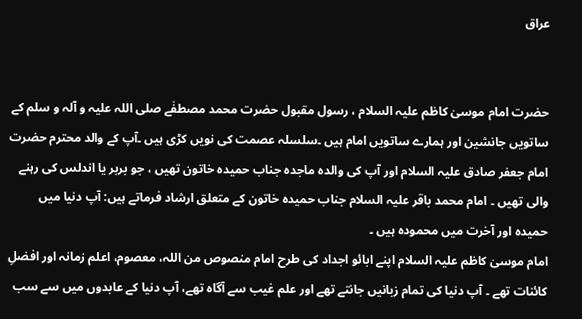عراق


حضرت امام موسیٰ کاظم علیہ السلام ، رسول مقبول حضرت محمد مصطفٰے صلی اللہ علیہ و آلہ و سلم کے ساتویں جانشین اور ہمارے ساتویں امام ہیں ۔سلسلہ عصمت کی نویں کڑی ہیں ۔آپ کے والد محترم حضرت امام جعفر صادق علیہ السلام اور آپ کی والدہ ماجدہ جناب حمیدہ خاتون تھیں ، جو بربر یا اندلس کی رہنے والی تھیں ۔ امام محمد باقر علیہ السلام جناب حمیدہ خاتون کے متعلق ارشاد فرماتے ہیں: آپ دنیا میں حمیدہ اور آخرت میں محمودہ ہیں ۔
امام موسیٰ کاظم علیہ السلام اپنے ابائو اجداد کی طرح امام منصوص من اللہ، معصوم، اعلم زمانہ اور افضلِ کائنات تھے ۔ آپ دنیا کی تمام زبانیں جانتے تھے اور علم غیب سے آگاہ تھے، آپ دنیا کے عابدوں میں سے سب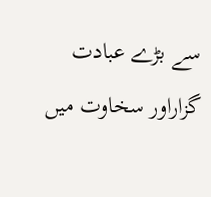سے بڑے عبادت گزاراور سخاوت میں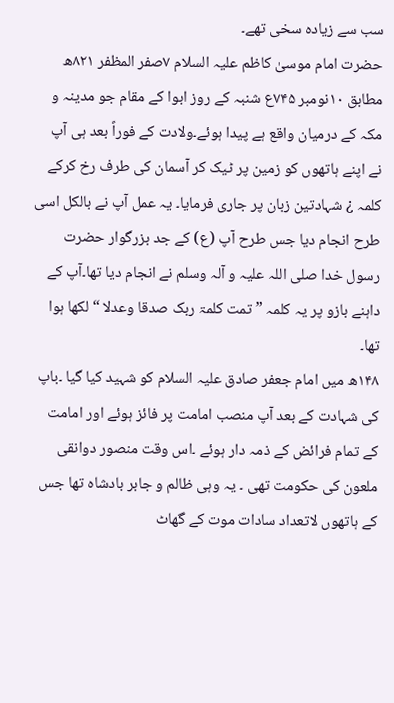سب سے زیادہ سخی تھے۔
حضرت امام موسیٰ کاظم علیہ السلام ٧صفر المظفر ۸۲۱ھ مطابق ۱۰نومبر ۷۴۵ع شنبہ کے روز ابوا کے مقام جو مدینہ و مکہ کے درمیان واقع ہے پیدا ہوئے۔ولادت کے فوراً بعد ہی آپ نے اپنے ہاتھوں کو زمین پر ٹیک کر آسمان کی طرف رخ کرکے کلمہ ¿ شہادتین زبان پر جاری فرمایا۔ یہ عمل آپ نے بالکل اسی طرح انجام دیا جس طرح آپ (ع) کے جد بزرگوار حضرت رسول خدا صلی اللہ علیہ و آلہ وسلم نے انجام دیا تھا۔آپ کے داہنے بازو پر یہ کلمہ ” تمت کلمۃ ربک صدقا وعدلا “ لکھا ہوا تھا۔
۱۴۸ھ میں امام جعفر صادق علیہ السلام کو شہید کیا گیا ۔باپ کی شہادت کے بعد آپ منصب امامت پر فائز ہوئے اور امامت کے تمام فرائض کے ذمہ دار ہوئے ۔اس وقت منصور دوانقی ملعون کی حکومت تھی ۔ یہ وہی ظالم و جابر بادشاہ تھا جس کے ہاتھوں لاتعداد سادات موت کے گھاٹ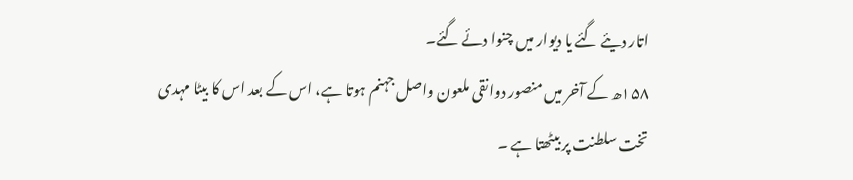اتار دیئے گئے یا دیوار میں چنوا دئے گئے۔
۱۵۸ھ کے آخر میں منصور دوانقی ملعون واصل جہنم ہوتا ہے، اس کے بعد اس کا بیٹا مہدی تخت سلطنت پر بیٹھتا ہے ۔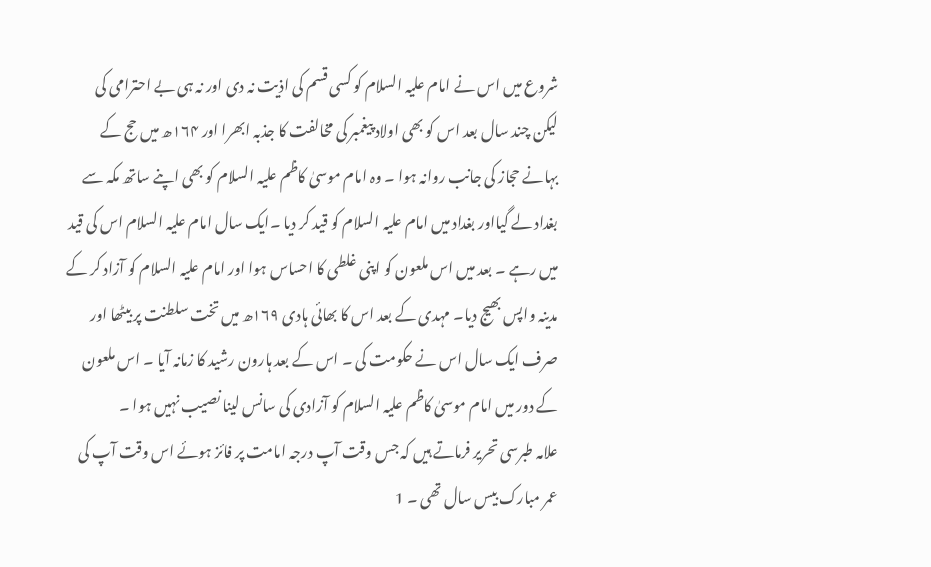شروع میں اس نے امام علیہ السلام کو کسی قسم کی اذیت نہ دی اور نہ ہی بے احترامی کی لیکن چند سال بعد اس کو بھی اولاد پیغمبر کی مخالفت کا جذبہ ابھرا اور ۱۶۴ھ میں حج کے بہانے حجاز کی جانب روانہ ہوا ۔ وہ امام موسیٰ کاظم علیہ السلام کو بھی اپنے ساتھ مکہ سے بغداد لے گیااور بغداد میں امام علیہ السلام کو قید کر دیا ۔ایک سال امام علیہ السلام اس کی قید میں رہے ۔ بعد میں اس ملعون کو اپنی غلطی کا احساس ہوا اور امام علیہ السلام کو آزاد کر کے مدینہ واپس بھیج دیا۔ مہدی کے بعد اس کا بھائی ہادی ۱۶۹ھ میں تخت سلطنت پر بیٹھا اور صرف ایک سال اس نے حکومت کی ۔ اس کے بعد ہارون رشید کا زمانہ آیا ۔ اس ملعون کے دور میں امام موسیٰ کاظم علیہ السلام کو آزادی کی سانس لینا نصیب نہیں ہوا ۔
علامہ طبرسی تحریر فرماتے ہیں کہ جس وقت آپ درجہ امامت پر فائز ہوئے اس وقت آپ کی عمر مبارک بیس سال تھی ۔ 1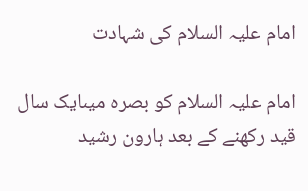امام علیہ السلام کی شہادت

امام علیہ السلام کو بصرہ میںایک سال قید رکھنے کے بعد ہارون رشید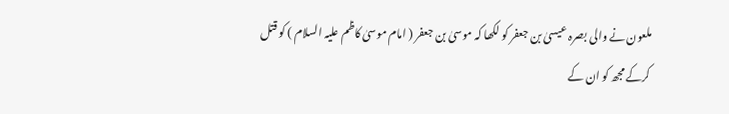ملعون نے والی بصرہ عیسیٰ بن جعفر کو لکھا کہ موسیٰ بن جعفر ( امام موسیٰ کاظم علیہ السلام ) کو قتل کرکے مجھ کو ان کے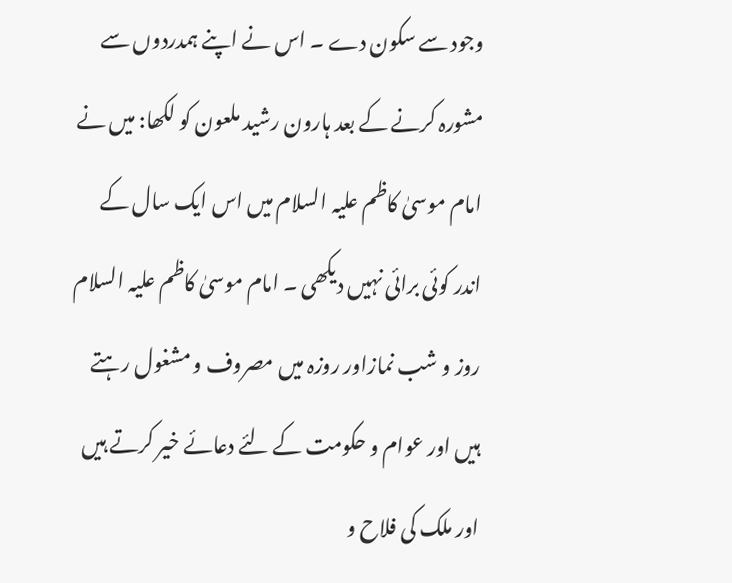وجود سے سکون دے ۔ اس نے اپنے ہمدردوں سے مشورہ کرنے کے بعد ہارون رشید ملعون کو لکھا: میں نے امام موسیٰ کاظم علیہ السلام میں اس ایک سال کے اندر کوئی برائی نہیں دیکھی ۔ امام موسیٰ کاظم علیہ السلام روز و شب نمازاور روزہ میں مصروف و مشغول رہتے ہیں اور عوام و حکومت کے لئے دعائے خیر کرتے ہیں اور ملک کی فلاح و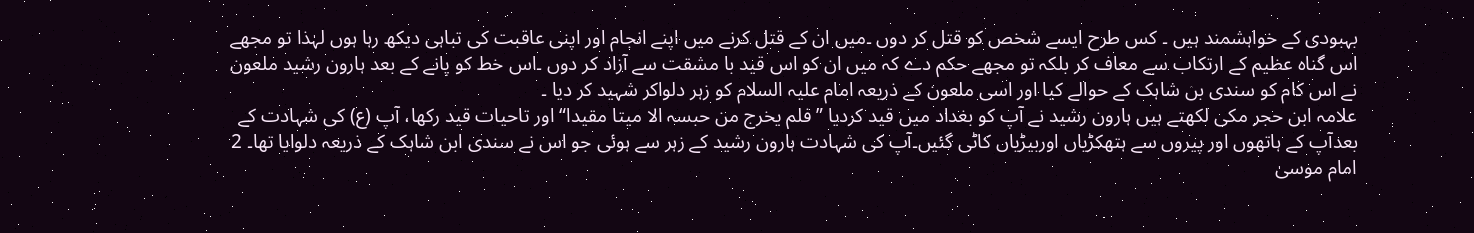بہبودی کے خواہشمند ہیں ۔ کس طرح ایسے شخص کو قتل کر دوں ۔میں ان کے قتل کرنے میں اپنے انجام اور اپنی عاقبت کی تباہی دیکھ رہا ہوں لہٰذا تو مجھے اس گناہ عظیم کے ارتکاب سے معاف کر بلکہ تو مجھے حکم دے کہ میں ان کو اس قید با مشقت سے آزاد کر دوں ۔اس خط کو پانے کے بعد ہارون رشید ملعون نے اس کام کو سندی بن شاہک کے حوالے کیا اور اسی ملعون کے ذریعہ امام علیہ السلام کو زہر دلواکر شہید کر دیا ۔
علامہ ابن حجر مکی لکھتے ہیں ہارون رشید نے آپ کو بغداد میں قید کردیا ” فلم یخرج من حبسہ الا میتا مقیدا“ اور تاحیات قید رکھا، آپ (ع) کی شہادت کے بعدآپ کے ہاتھوں اور پیروں سے ہتھکڑیاں اوربیڑیاں کاٹی گئیں۔آپ کی شہادت ہارون رشید کے زہر سے ہوئی جو اس نے سندی ابن شاہک کے ذریعہ دلوایا تھا۔ 2
امام موسیٰ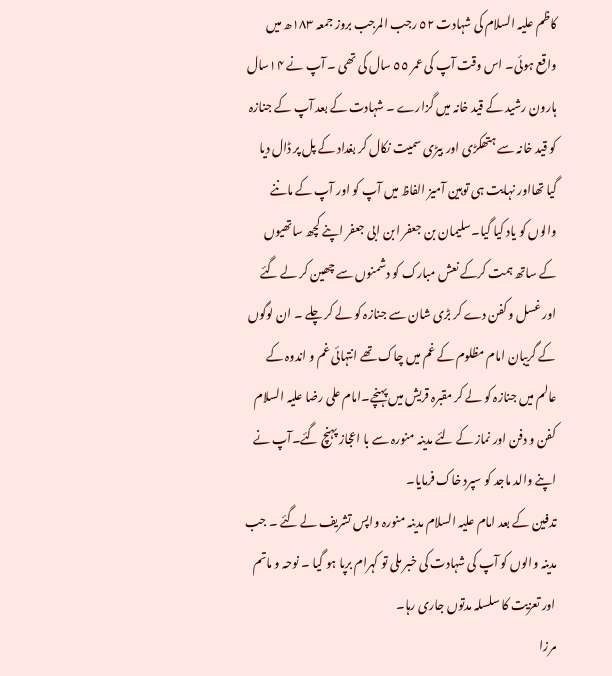کاظم علیہ السلام کی شہادت ٥٢ رجب المرجب بروز جمعہ ۱۸۳ھ میں واقع ہوئی۔ اس وقت آپ کی عمر ٥٥ سال کی تھی ۔ آپ نے ۱۴سال ہارون رشید کے قید خانہ میں گزارے ۔ شہادت کے بعد آپ کے جنازہ کو قید خانہ سے ہتھکڑی اور بیڑی سمیت نکال کر بغداد کے پل پر ڈال دیا گیا تھااور نہایت ہی توہین آمیز الفاظ میں آپ کو اور آپ کے ماننے والوں کو یاد کیا گیا۔سلیمان بن جعفر ابن ابی جعفر اپنے کچھ ساتھیوں کے ساتھ ہمت کرکے نعش مبارک کو دشمنوں سے چھین کر لے گئے اور غسل و کفن دے کر بڑی شان سے جنازہ کو لے کر چلے ۔ ان لوگوں کے گریبان امام مظلوم کے غم میں چاک تھے انتہائی غم و اندوہ کے عالم میں جنازہ کو لے کر مقبرہ قریش میں پہنچے۔امام علی رضا علیہ السلام کفن و دفن اور نماز کے لئے مدینہ منورہ سے با اعجاز پہنچ گئے۔آپ نے اپنے والد ماجد کو سپرد خاک فرمایا۔
تدفین کے بعد امام علیہ السلام مدینہ منورہ واپس تشریف لے گئے ۔ جب مدینہ والوں کو آپ کی شہادت کی خبر ملی تو کہرام برپا ہو گیا ۔ نوحہ و ماتم اور تعزیت کا سلسلہ مدتوں جاری رہا۔
مرزا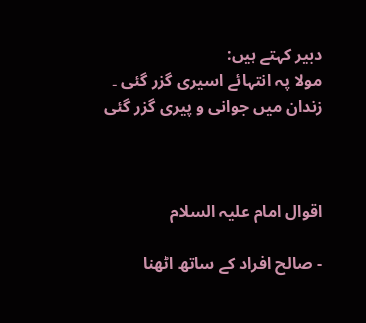دبیر کہتے ہیں:
مولا پہ انتہائے اسیری گزر گئی ۔
زندان میں جوانی و پیری گزر گئی



اقوال امام علیہ السلام

- صالح افراد کے ساتھ اٹھنا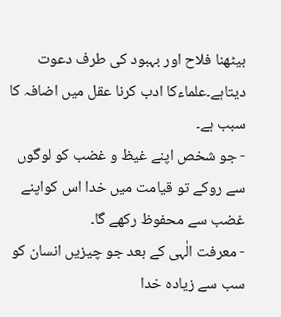بیٹھنا فلاح اور بہبود کی طرف دعوت دیتاہے۔علماءکا ادب کرنا عقل میں اضافہ کا سبب ہے۔
- جو شخص اپنے غیظ و غضب کو لوگوں سے روکے تو قیامت میں خدا اس کواپنے غضب سے محفوظ رکھے گا۔
- معرفت الٰہی کے بعد جو چیزیں انسان کو سب سے زیادہ خدا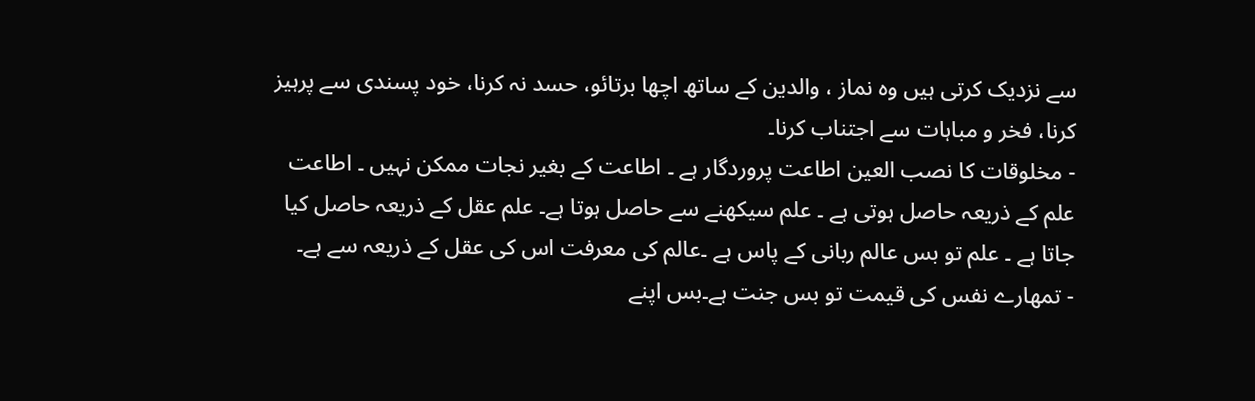سے نزدیک کرتی ہیں وہ نماز ، والدین کے ساتھ اچھا برتائو، حسد نہ کرنا، خود پسندی سے پرہیز کرنا، فخر و مباہات سے اجتناب کرنا۔
- مخلوقات کا نصب العین اطاعت پروردگار ہے ۔ اطاعت کے بغیر نجات ممکن نہیں ۔ اطاعت علم کے ذریعہ حاصل ہوتی ہے ۔ علم سیکھنے سے حاصل ہوتا ہے۔ علم عقل کے ذریعہ حاصل کیا جاتا ہے ۔ علم تو بس عالم ربانی کے پاس ہے ۔عالم کی معرفت اس کی عقل کے ذریعہ سے ہے۔
- تمھارے نفس کی قیمت تو بس جنت ہے۔بس اپنے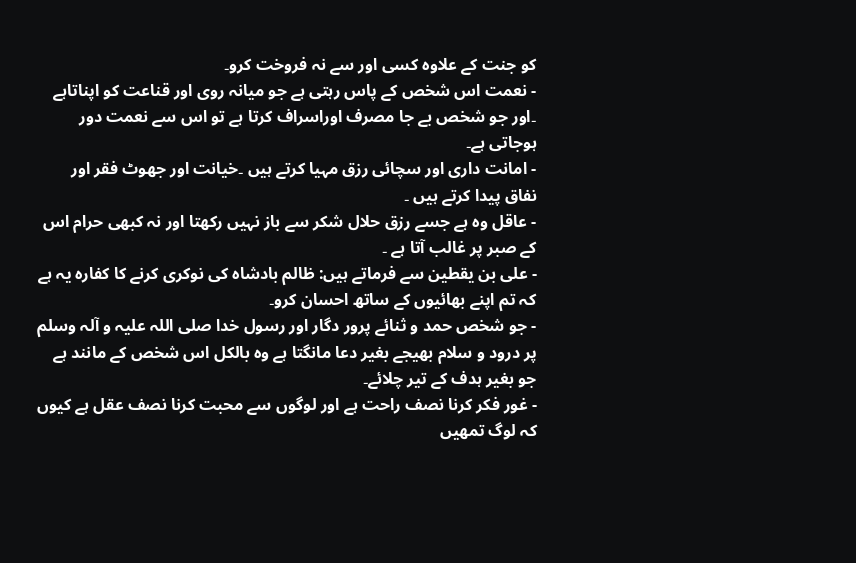کو جنت کے علاوہ کسی اور سے نہ فروخت کرو۔
- نعمت اس شخص کے پاس رہتی ہے جو میانہ روی اور قناعت کو اپناتاہے ۔اور جو شخص بے جا مصرف اوراسراف کرتا ہے تو اس سے نعمت دور ہوجاتی ہے۔
- امانت داری اور سچائی رزق مہیا کرتے ہیں ۔خیانت اور جھوٹ فقر اور نفاق پیدا کرتے ہیں ۔
- عاقل وہ ہے جسے رزق حلال شکر سے باز نہیں رکھتا اور نہ کبھی حرام اس کے صبر پر غالب آتا ہے ۔
- علی بن یقطین سے فرماتے ہیں: ظالم بادشاہ کی نوکری کرنے کا کفارہ یہ ہے کہ تم اپنے بھائیوں کے ساتھ احسان کرو۔
- جو شخص حمد و ثنائے پرور دگار اور رسول خدا صلی اللہ علیہ و آلہ وسلم پر درود و سلام بھیجے بغیر دعا مانگتا ہے وہ بالکل اس شخص کے مانند ہے جو بغیر ہدف کے تیر چلائے۔
- غور فکر کرنا نصف راحت ہے اور لوگوں سے محبت کرنا نصف عقل ہے کیوں کہ لوگ تمھیں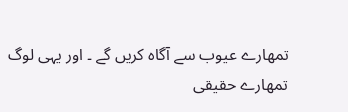تمھارے عیوب سے آگاہ کریں گے ۔ اور یہی لوگ تمھارے حقیقی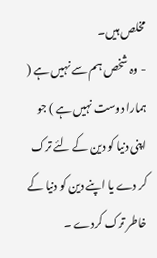مخلص ہیں۔
- وہ شخص ہم سے نہیں ہے ( ہمارا دوست نہیں ہے ) جو اپنی دنیا کو دین کے لئے ترک کر دے یا اپنے دین کو دنیا کے خاطر ترک کردے ۔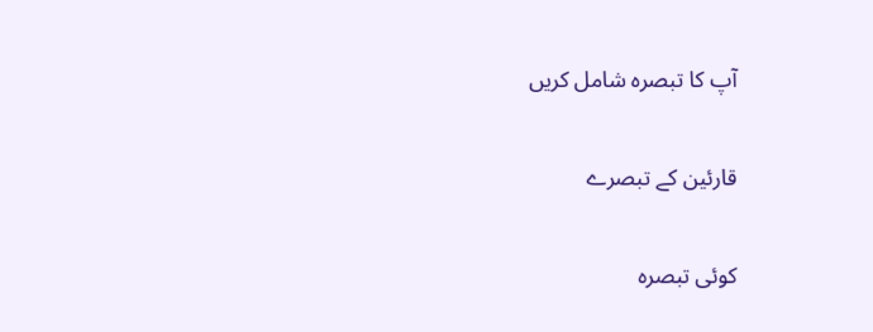آپ کا تبصرہ شامل کریں

قارئین کے تبصرے

کوئی تبصرہ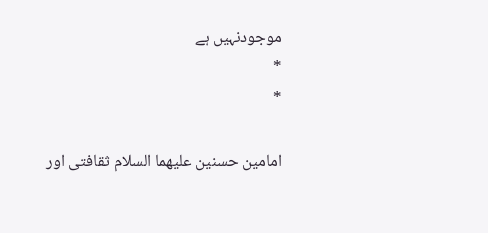موجودنہیں ہے
*
*

امامين حسنين عليهما السلام ثقافتى اور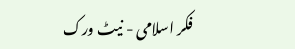فکر اسلامى - نيٹ ورک